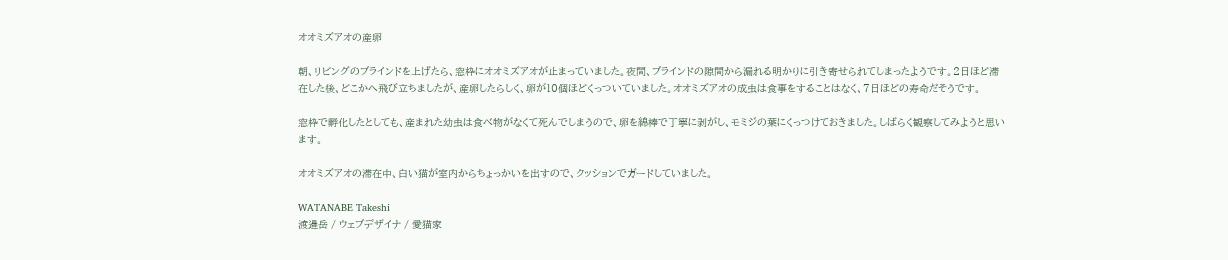オオミズアオの産卵

朝、リビングのブラインドを上げたら、窓枠にオオミズアオが止まっていました。夜間、ブラインドの隙間から漏れる明かりに引き寄せられてしまったようです。2日ほど滞在した後、どこかへ飛び立ちましたが、産卵したらしく、卵が10個ほどくっついていました。オオミズアオの成虫は食事をすることはなく、7日ほどの寿命だそうです。

窓枠で孵化したとしても、産まれた幼虫は食べ物がなくて死んでしまうので、卵を綿棒で丁寧に剥がし、モミジの葉にくっつけておきました。しばらく観察してみようと思います。

オオミズアオの滞在中、白い猫が室内からちょっかいを出すので、クッションでガードしていました。

WATANABE Takeshi
渡邉岳 / ウェブデザイナ / 愛猫家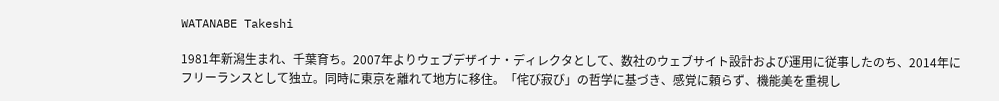WATANABE Takeshi

1981年新潟生まれ、千葉育ち。2007年よりウェブデザイナ・ディレクタとして、数社のウェブサイト設計および運用に従事したのち、2014年にフリーランスとして独立。同時に東京を離れて地方に移住。「侘び寂び」の哲学に基づき、感覚に頼らず、機能美を重視し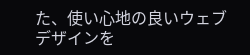た、使い心地の良いウェブデザインを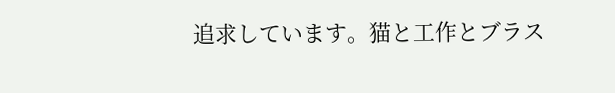追求しています。猫と工作とブラス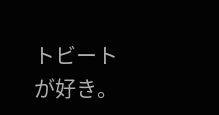トビートが好き。